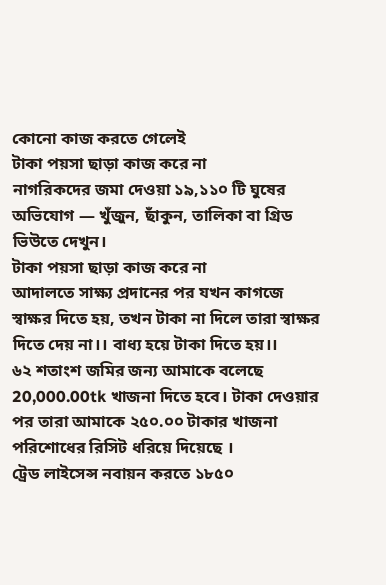কোনো কাজ করতে গেলেই
টাকা পয়সা ছাড়া কাজ করে না
নাগরিকদের জমা দেওয়া ১৯,১১০ টি ঘুষের অভিযোগ — খুঁজুন, ছাঁকুন, তালিকা বা গ্রিড ভিউতে দেখুন।
টাকা পয়সা ছাড়া কাজ করে না
আদালতে সাক্ষ্য প্রদানের পর যখন কাগজে স্বাক্ষর দিতে হয়, তখন টাকা না দিলে তারা স্বাক্ষর দিতে দেয় না।। বাধ্য হয়ে টাকা দিতে হয়।।
৬২ শতাংশ জমির জন্য আমাকে বলেছে 20,000.00tk খাজনা দিতে হবে। টাকা দেওয়ার পর তারা আমাকে ২৫০.০০ টাকার খাজনা পরিশোধের রিসিট ধরিয়ে দিয়েছে ।
ট্রেড লাইসেন্স নবায়ন করতে ১৮৫০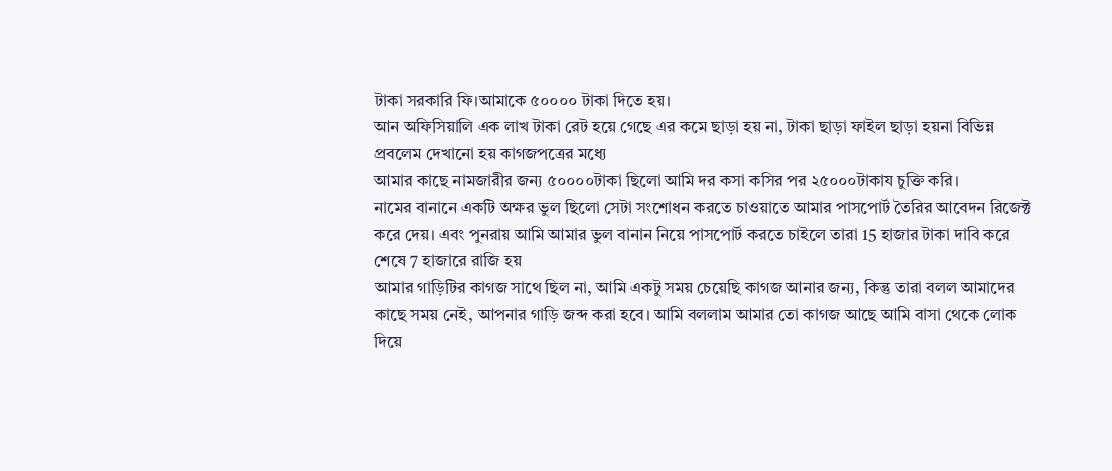টাকা সরকারি ফি।আমাকে ৫০০০০ টাকা দিতে হয়।
আন অফিসিয়ালি এক লাখ টাকা রেট হয়ে গেছে এর কমে ছাড়া হয় না, টাকা ছাড়া ফাইল ছাড়া হয়না বিভিন্ন প্রবলেম দেখানো হয় কাগজপত্রের মধ্যে
আমার কাছে নামজারীর জন্য ৫০০০০টাকা ছিলো আমি দর কসা কসির পর ২৫০০০টাকায চুক্তি করি।
নামের বানানে একটি অক্ষর ভুল ছিলো সেটা সংশোধন করতে চাওয়াতে আমার পাসপোর্ট তৈরির আবেদন রিজেক্ট করে দেয়। এবং পুনরায় আমি আমার ভুল বানান নিয়ে পাসপোর্ট করতে চাইলে তারা 15 হাজার টাকা দাবি করে শেষে 7 হাজারে রাজি হয়
আমার গাড়িটির কাগজ সাথে ছিল না, আমি একটু সময় চেয়েছি কাগজ আনার জন্য, কিন্তু তারা বলল আমাদের কাছে সময় নেই, আপনার গাড়ি জব্দ করা হবে। আমি বললাম আমার তো কাগজ আছে আমি বাসা থেকে লোক দিয়ে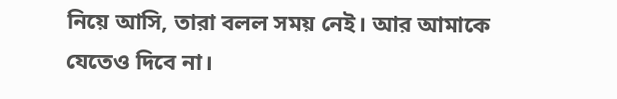নিয়ে আসি, তারা বলল সময় নেই। আর আমাকে যেতেও দিবে না।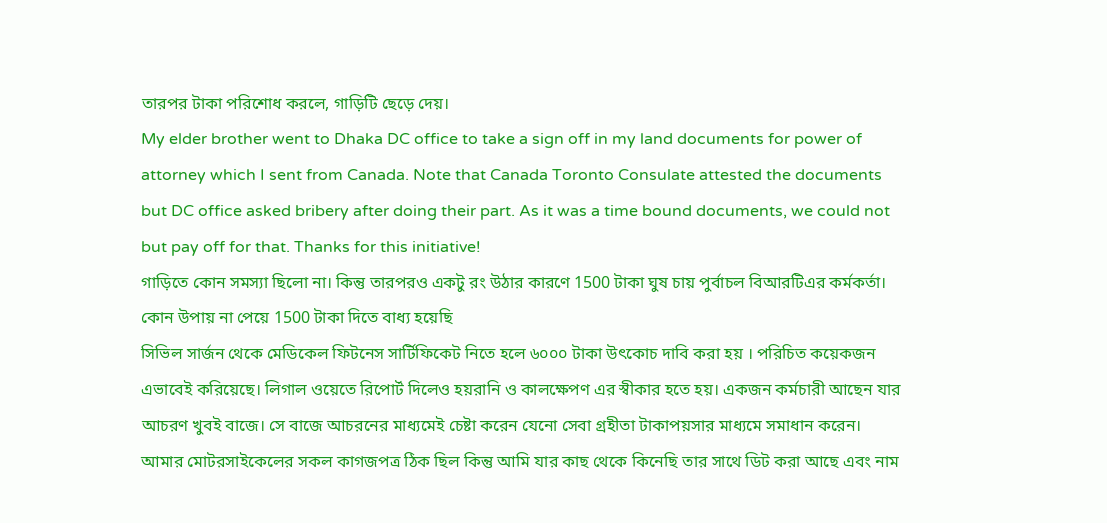তারপর টাকা পরিশোধ করলে, গাড়িটি ছেড়ে দেয়।
My elder brother went to Dhaka DC office to take a sign off in my land documents for power of attorney which I sent from Canada. Note that Canada Toronto Consulate attested the documents but DC office asked bribery after doing their part. As it was a time bound documents, we could not but pay off for that. Thanks for this initiative!
গাড়িতে কোন সমস্যা ছিলো না। কিন্তু তারপরও একটু রং উঠার কারণে 1500 টাকা ঘুষ চায় পুর্বাচল বিআরটিএর কর্মকর্তা। কোন উপায় না পেয়ে 1500 টাকা দিতে বাধ্য হয়েছি
সিভিল সার্জন থেকে মেডিকেল ফিটনেস সার্টিফিকেট নিতে হলে ৬০০০ টাকা উৎকোচ দাবি করা হয় । পরিচিত কয়েকজন এভাবেই করিয়েছে। লিগাল ওয়েতে রিপোর্ট দিলেও হয়রানি ও কালক্ষেপণ এর স্বীকার হতে হয়। একজন কর্মচারী আছেন যার আচরণ খুবই বাজে। সে বাজে আচরনের মাধ্যমেই চেষ্টা করেন যেনো সেবা গ্রহীতা টাকাপয়সার মাধ্যমে সমাধান করেন।
আমার মোটরসাইকেলের সকল কাগজপত্র ঠিক ছিল কিন্তু আমি যার কাছ থেকে কিনেছি তার সাথে ডিট করা আছে এবং নাম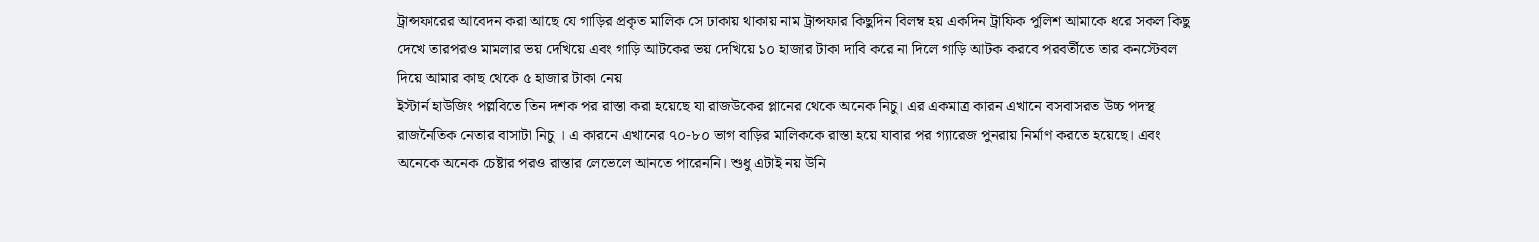ট্রান্সফারের আবেদন করা আছে যে গাড়ির প্রকৃত মালিক সে ঢাকায় থাকায় নাম ট্রান্সফার কিছুদিন বিলম্ব হয় একদিন ট্রাফিক পুলিশ আমাকে ধরে সকল কিছু দেখে তারপরও মামলার ভয় দেখিয়ে এবং গাড়ি আটকের ভয় দেখিয়ে ১০ হাজার টাকা দাবি করে না দিলে গাড়ি আটক করবে পরবর্তীতে তার কনস্টেবল দিয়ে আমার কাছ থেকে ৫ হাজার টাকা নেয়
ইস্টার্ন হাউজিং পল্লবিতে তিন দশক পর রাস্তা করা হয়েছে যা রাজউকের প্লানের থেকে অনেক নিচু। এর একমাত্র কারন এখানে বসবাসরত উচ্চ পদস্থ রাজনৈতিক নেতার বাসাটা নিচু । এ কারনে এখানের ৭০-৮০ ভাগ বাড়ির মালিককে রাস্তা হয়ে যাবার পর গ্যারেজ পুনরায় নির্মাণ করতে হয়েছে। এবং অনেকে অনেক চেষ্টার পরও রাস্তার লেভেলে আনতে পারেননি। শুধু এটাই নয় উনি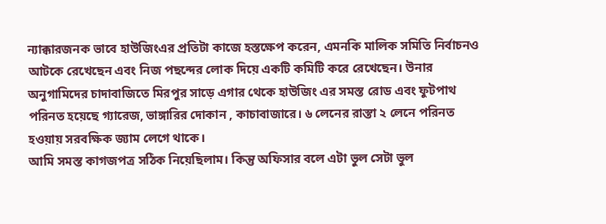ন্যাক্কারজনক ভাবে হাউজিংএর প্রতিটা কাজে হস্তক্ষেপ করেন, এমনকি মালিক সমিতি নির্বাচনও আটকে রেখেছেন এবং নিজ পছন্দের লোক দিয়ে একটি কমিটি করে রেখেছেন। উনার অনুগামিদের চাদাবাজিতে মিরপুর সাড়ে এগার থেকে হাউজিং এর সমস্ত রোড এবং ফুটপাথ পরিনত হয়েছে গ্যারেজ, ভাঙ্গারির দোকান , কাচাবাজারে। ৬ লেনের রাস্তা ২ লেনে পরিনত হওয়ায় সরবক্ষিক জ্যাম লেগে থাকে।
আমি সমস্ত কাগজপত্র সঠিক নিয়েছিলাম। কিন্তু অফিসার বলে এটা ভুল সেটা ভুল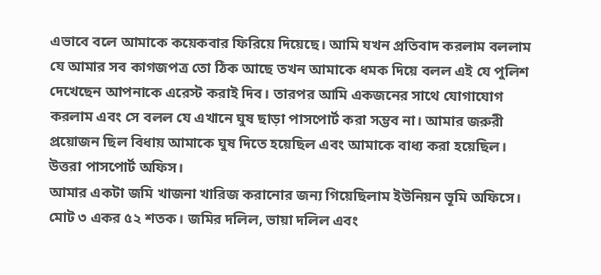এভাবে বলে আমাকে কয়েকবার ফিরিয়ে দিয়েছে। আমি যখন প্রতিবাদ করলাম বললাম যে আমার সব কাগজপত্র তো ঠিক আছে তখন আমাকে ধমক দিয়ে বলল এই যে পুলিশ দেখেছেন আপনাকে এরেস্ট করাই দিব। তারপর আমি একজনের সাথে যোগাযোগ করলাম এবং সে বলল যে এখানে ঘুষ ছাড়া পাসপোর্ট করা সম্ভব না। আমার জরুরী প্রয়োজন ছিল বিধায় আমাকে ঘুষ দিতে হয়েছিল এবং আমাকে বাধ্য করা হয়েছিল। উত্তরা পাসপোর্ট অফিস।
আমার একটা জমি খাজনা খারিজ করানোর জন্য গিয়েছিলাম ইউনিয়ন ভূমি অফিসে। মোট ৩ একর ৫২ শতক। জমির দলিল, ভায়া দলিল এবং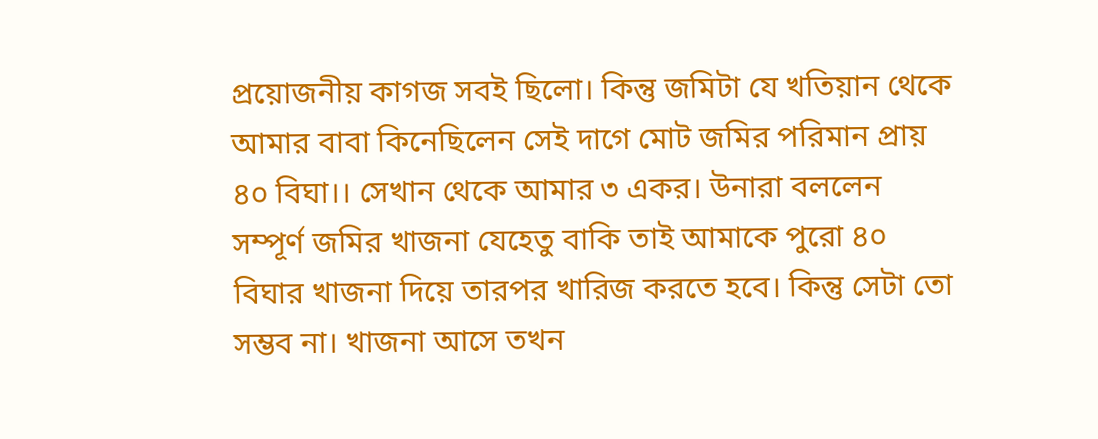প্রয়োজনীয় কাগজ সবই ছিলো। কিন্তু জমিটা যে খতিয়ান থেকে আমার বাবা কিনেছিলেন সেই দাগে মোট জমির পরিমান প্রায় ৪০ বিঘা।। সেখান থেকে আমার ৩ একর। উনারা বললেন সম্পূর্ণ জমির খাজনা যেহেতু বাকি তাই আমাকে পুরো ৪০ বিঘার খাজনা দিয়ে তারপর খারিজ করতে হবে। কিন্তু সেটা তো সম্ভব না। খাজনা আসে তখন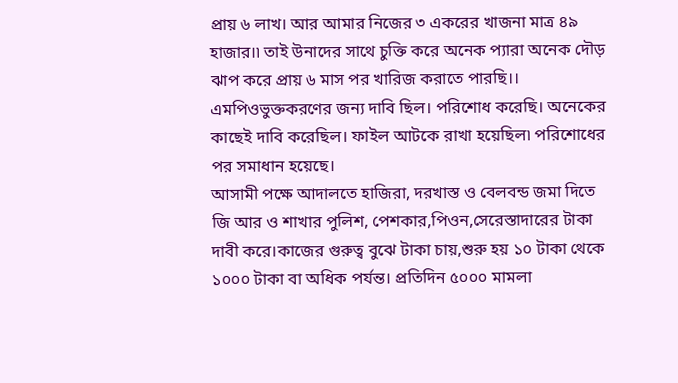প্রায় ৬ লাখ। আর আমার নিজের ৩ একরের খাজনা মাত্র ৪৯ হাজার।৷ তাই উনাদের সাথে চুক্তি করে অনেক প্যারা অনেক দৌড় ঝাপ করে প্রায় ৬ মাস পর খারিজ করাতে পারছি।।
এমপিওভুক্তকরণের জন্য দাবি ছিল। পরিশোধ করেছি। অনেকের কাছেই দাবি করেছিল। ফাইল আটকে রাখা হয়েছিল৷ পরিশোধের পর সমাধান হয়েছে।
আসামী পক্ষে আদালতে হাজিরা, দরখাস্ত ও বেলবন্ড জমা দিতে জি আর ও শাখার পুলিশ, পেশকার,পিওন,সেরেস্তাদারের টাকা দাবী করে।কাজের গুরুত্ব বুঝে টাকা চায়,শুরু হয় ১০ টাকা থেকে ১০০০ টাকা বা অধিক পর্যন্ত। প্রতিদিন ৫০০০ মামলা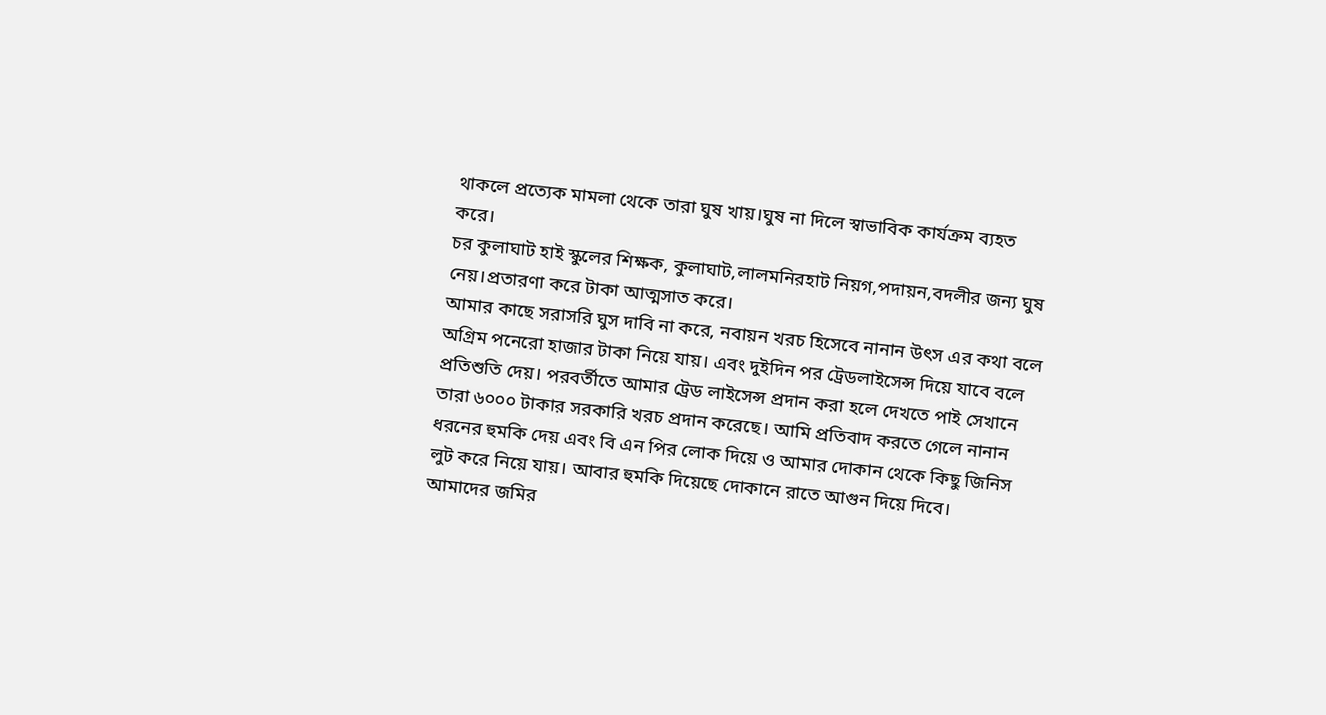থাকলে প্রত্যেক মামলা থেকে তারা ঘুষ খায়।ঘুষ না দিলে স্বাভাবিক কার্যক্রম ব্যহত করে।
চর কুলাঘাট হাই স্কুলের শিক্ষক, কুলাঘাট,লালমনিরহাট নিয়গ,পদায়ন,বদলীর জন্য ঘুষ নেয়।প্রতারণা করে টাকা আত্মসাত করে।
আমার কাছে সরাসরি ঘুস দাবি না করে, নবায়ন খরচ হিসেবে নানান উৎস এর কথা বলে অগ্রিম পনেরো হাজার টাকা নিয়ে যায়। এবং দুইদিন পর ট্রেডলাইসেন্স দিয়ে যাবে বলে প্রতিশুতি দেয়। পরবর্তীতে আমার ট্রেড লাইসেন্স প্রদান করা হলে দেখতে পাই সেখানে তারা ৬০০০ টাকার সরকারি খরচ প্রদান করেছে। আমি প্রতিবাদ করতে গেলে নানান ধরনের হুমকি দেয় এবং বি এন পির লোক দিয়ে ও আমার দোকান থেকে কিছু জিনিস লুট করে নিয়ে যায়। আবার হুমকি দিয়েছে দোকানে রাতে আগুন দিয়ে দিবে।
আমাদের জমির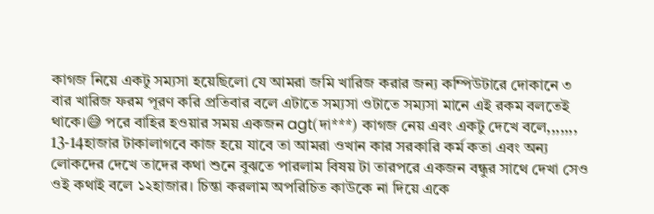কাগজ নিয়ে একটু সম্যসা হয়েছিলো যে আমরা জমি খারিজ করার জন্য কম্পিউটারে দোকানে ৩ বার খারিজ ফরম পূরণ করি প্রতিবার বলে এটাতে সম্যসা ওটাতে সম্যসা মানে এই রকম বলতেই থাকে।😅 পরে বাহির হওয়ার সময় একজন agt(দা***) কাগজ নেয় এবং একটু দেখে বলে,,,,,,, 13-14হাজার টাকালাগবে কাজ হয়ে যাবে তা আমরা ওখান কার সরকারি কর্ম কতা এবং অন্য লোকদের দেখে তাদের কথা শুনে বুঝতে পারলাম বিষয় টা তারপরে একজন বন্ধুর সাথে দেখা সেও ওই কথাই বলে ১২হাজার। চিন্তা করলাম অপরিচিত কাউকে না দিয়ে একে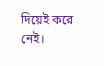দিয়েই করে নেই।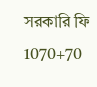সরকারি ফি 1070+70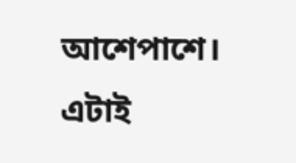আশেপাশে। এটাই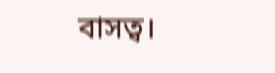বাসত্ব।